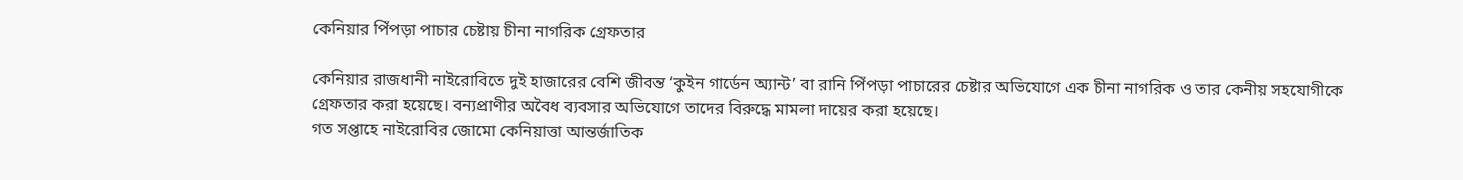কেনিয়ার পিঁপড়া পাচার চেষ্টায় চীনা নাগরিক গ্রেফতার

কেনিয়ার রাজধানী নাইরোবিতে দুই হাজারের বেশি জীবন্ত ‘কুইন গার্ডেন অ্যান্ট’ বা রানি পিঁপড়া পাচারের চেষ্টার অভিযোগে এক চীনা নাগরিক ও তার কেনীয় সহযোগীকে গ্রেফতার করা হয়েছে। বন্যপ্রাণীর অবৈধ ব্যবসার অভিযোগে তাদের বিরুদ্ধে মামলা দায়ের করা হয়েছে।
গত সপ্তাহে নাইরোবির জোমো কেনিয়াত্তা আন্তর্জাতিক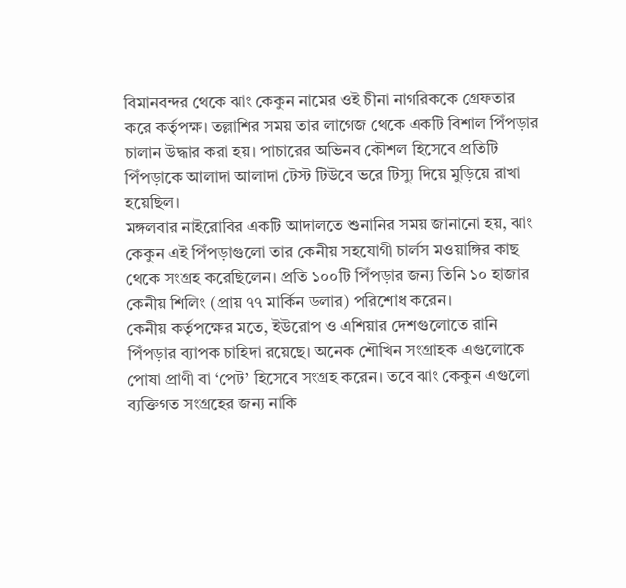বিমানবন্দর থেকে ঝাং কেকুন নামের ওই চীনা নাগরিককে গ্রেফতার করে কর্তৃপক্ষ। তল্লাশির সময় তার লাগেজ থেকে একটি বিশাল পিঁপড়ার চালান উদ্ধার করা হয়। পাচারের অভিনব কৌশল হিসেবে প্রতিটি পিঁপড়াকে আলাদা আলাদা টেস্ট টিউবে ভরে টিস্যু দিয়ে মুড়িয়ে রাখা হয়েছিল।
মঙ্গলবার নাইরোবির একটি আদালতে শুনানির সময় জানানো হয়, ঝাং কেকুন এই পিঁপড়াগুলো তার কেনীয় সহযোগী চার্লস মওয়াঙ্গির কাছ থেকে সংগ্রহ করেছিলেন। প্রতি ১০০টি পিঁপড়ার জন্য তিনি ১০ হাজার কেনীয় শিলিং (প্রায় ৭৭ মার্কিন ডলার) পরিশোধ করেন।
কেনীয় কর্তৃপক্ষের মতে, ইউরোপ ও এশিয়ার দেশগুলোতে রানি পিঁপড়ার ব্যাপক চাহিদা রয়েছে। অনেক শৌখিন সংগ্রাহক এগুলোকে পোষা প্রাণী বা ‘পেট’ হিসেবে সংগ্রহ করেন। তবে ঝাং কেকুন এগুলো ব্যক্তিগত সংগ্রহের জন্য নাকি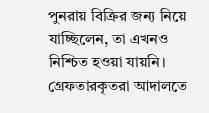পুনরায় বিক্রির জন্য নিয়ে যাচ্ছিলেন, তা এখনও নিশ্চিত হওয়া যায়নি।
গ্রেফতারকৃতরা আদালতে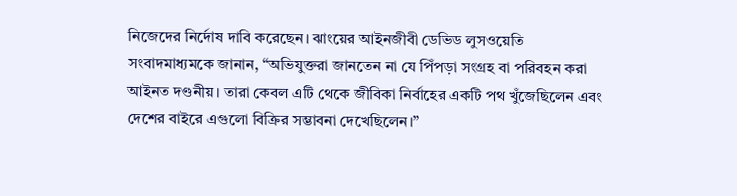নিজেদের নির্দোষ দাবি করেছেন। ঝাংয়ের আইনজীবী ডেভিড লুসওয়েতি সংবাদমাধ্যমকে জানান, “অভিযুক্তরা জানতেন না যে পিঁপড়া সংগ্রহ বা পরিবহন করা আইনত দণ্ডনীয়। তারা কেবল এটি থেকে জীবিকা নির্বাহের একটি পথ খুঁজেছিলেন এবং দেশের বাইরে এগুলো বিক্রির সম্ভাবনা দেখেছিলেন।”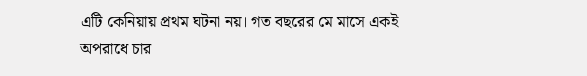এটি কেনিয়ায় প্রথম ঘটনা নয়। গত বছরের মে মাসে একই অপরাধে চার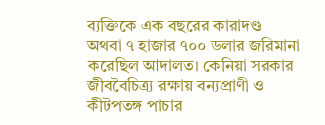ব্যক্তিকে এক বছরের কারাদণ্ড অথবা ৭ হাজার ৭০০ ডলার জরিমানা করেছিল আদালত। কেনিয়া সরকার জীববৈচিত্র্য রক্ষায় বন্যপ্রাণী ও কীটপতঙ্গ পাচার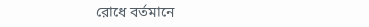রোধে বর্তমানে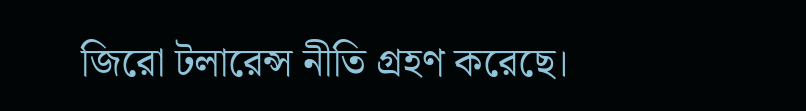জিরো টলারেন্স নীতি গ্রহণ করেছে।